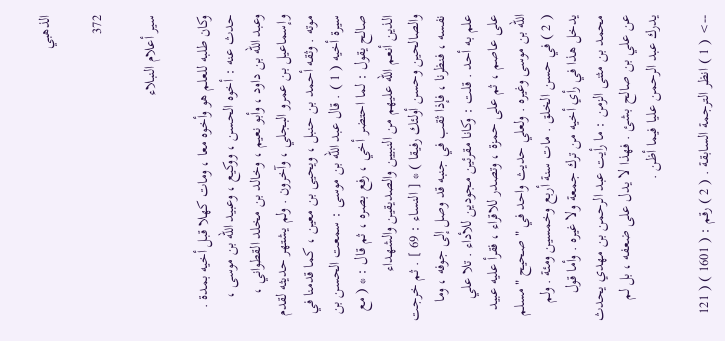الذهبي

372

سير أعلام النبلاء

وكان طلبه للعلم هو وأخوه معا ، ومات كهلا قبل أخيه بمدة . حدث عنه : أخوه الحسن ، ووكيع ، وعبيد الله بن موسى ، وعبد الله بن داود ، وأبو نعيم ، وخالد بن مخلد القطواني ، وإسماعيل بن عمرو البجلي ، وآخرون . ولم يشتهر حديثه لقدم موته . وثقه أحمد بن حنبل ، ويحيى بن معين ، كما قدمنا في سيرة أخيه ( 1 ) . قال عبد الله بن موسى : سمعت الحسن بن صالح يقول : لما احتضر أخي ، رفع بصره ، ثم قال : * ( مع الذين أنعم الله عليهم من النبيين والصديقين والشهداء والصالحين وحسن أولئك رفيقا ) * [ النساء : 69 ] . ثم خرجت نفسه ، فنظرنا ، فإذا ثقب في جنبه قد وصل إلى جوفه ، وما علم به أحد . قلت : وكانا مقرئين مجودين للأداء . تلا علي على عاصم ، ثم على حمزة ، وتصدر للاقراء ، فقرأ عليه عبيد الله بن موسى وغيره . ولعلي حديث واحد في " صحيح " مسلم ( 2 ) في حسن الخلق . مات سنة أربع وخمسين ومئة . ولم يدخل هذا في رأي أخيه من ترك جمعة ولا غيره . وأما قول محمد بن مثنى الزمن : ما رأيت عبد الرحمن بن مهدي يحدث عن علي بن صالح بشئ . فهذا لا يدل على ضعفه ، بل لم يدرك عبد الرحمن عليا فيما أظن .

--> ( 1 ) انظر الترجمة السابقة . ( 2 ) رقم : ( 1601 ) ( 121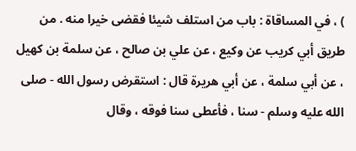) ، في المساقاة : باب من استلف شيئا فقضى خيرا منه . من طريق أبي كريب عن وكيع ، عن علي بن صالح ، عن سلمة بن كهيل ، عن أبي سلمة ، عن أبي هريرة قال : استقرض رسول الله - صلى الله عليه وسلم - سنا ، فأعطى سنا فوقه ، وقال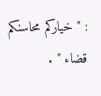: " خياركم محاسنكم قضاء " .